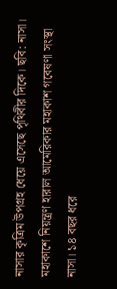নাসার কৃত্রিম উপগ্রহ ধেয়ে এসেছে পৃথিবীর দিকে। ছবি: নাসা।
মহাকাশে নিয়ন্ত্রণ হারাল আমেরিকার মহাকাশ গবেষণা সংস্থা নাসা। ১৪ বছর ধরে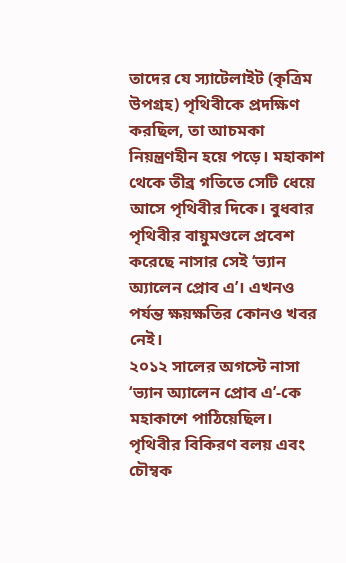তাদের যে স্যাটেলাইট (কৃত্রিম উপগ্রহ) পৃথিবীকে প্রদক্ষিণ করছিল, তা আচমকা নিয়ন্ত্রণহীন হয়ে পড়ে। মহাকাশ থেকে তীব্র গতিতে সেটি ধেয়ে আসে পৃথিবীর দিকে। বুধবার পৃথিবীর বায়ুমণ্ডলে প্রবেশ করেছে নাসার সেই ‘ভ্যান অ্যালেন প্রোব এ’। এখনও পর্যন্ত ক্ষয়ক্ষতির কোনও খবর নেই।
২০১২ সালের অগস্টে নাসা ‘ভ্যান অ্যালেন প্রোব এ’-কে মহাকাশে পাঠিয়েছিল। পৃথিবীর বিকিরণ বলয় এবং চৌম্বক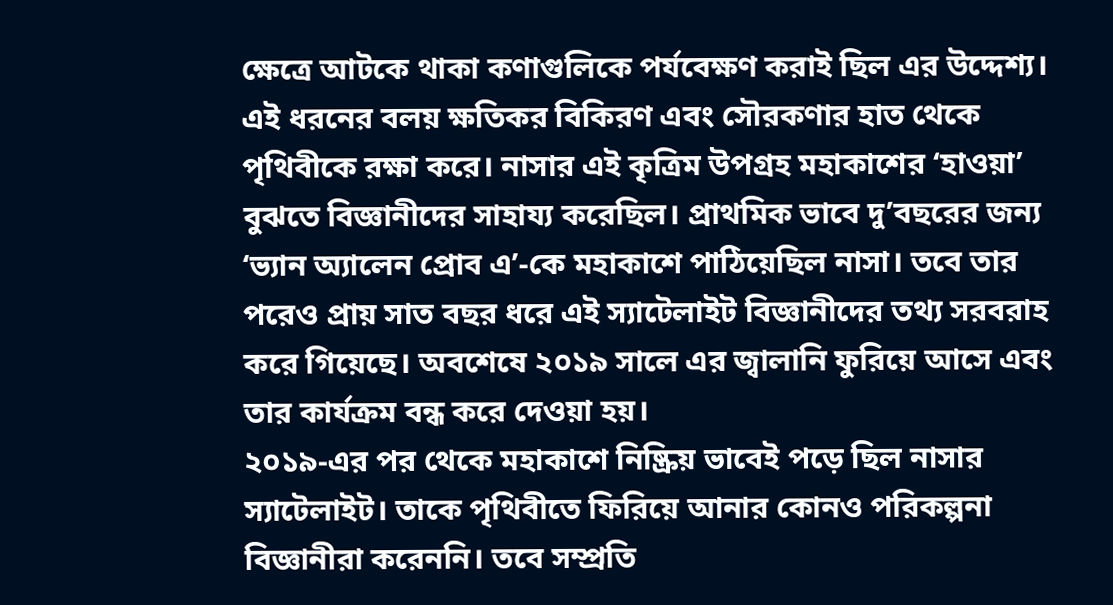ক্ষেত্রে আটকে থাকা কণাগুলিকে পর্যবেক্ষণ করাই ছিল এর উদ্দেশ্য। এই ধরনের বলয় ক্ষতিকর বিকিরণ এবং সৌরকণার হাত থেকে পৃথিবীকে রক্ষা করে। নাসার এই কৃত্রিম উপগ্রহ মহাকাশের ‘হাওয়া’ বুঝতে বিজ্ঞানীদের সাহায্য করেছিল। প্রাথমিক ভাবে দু’বছরের জন্য ‘ভ্যান অ্যালেন প্রোব এ’-কে মহাকাশে পাঠিয়েছিল নাসা। তবে তার পরেও প্রায় সাত বছর ধরে এই স্যাটেলাইট বিজ্ঞানীদের তথ্য সরবরাহ করে গিয়েছে। অবশেষে ২০১৯ সালে এর জ্বালানি ফুরিয়ে আসে এবং তার কার্যক্রম বন্ধ করে দেওয়া হয়।
২০১৯-এর পর থেকে মহাকাশে নিষ্ক্রিয় ভাবেই পড়ে ছিল নাসার স্যাটেলাইট। তাকে পৃথিবীতে ফিরিয়ে আনার কোনও পরিকল্পনা বিজ্ঞানীরা করেননি। তবে সম্প্রতি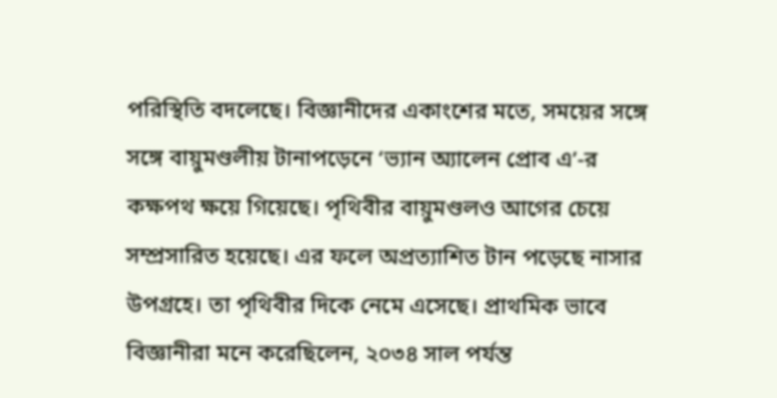পরিস্থিতি বদলেছে। বিজ্ঞানীদের একাংশের মতে, সময়ের সঙ্গে সঙ্গে বায়ুমণ্ডলীয় টানাপড়েনে ‘ভ্যান অ্যালেন প্রোব এ’-র কক্ষপথ ক্ষয়ে গিয়েছে। পৃথিবীর বায়ুমণ্ডলও আগের চেয়ে সম্প্রসারিত হয়েছে। এর ফলে অপ্রত্যাশিত টান পড়েছে নাসার উপগ্রহে। তা পৃথিবীর দিকে নেমে এসেছে। প্রাথমিক ভাবে বিজ্ঞানীরা মনে করেছিলেন, ২০৩৪ সাল পর্যন্ত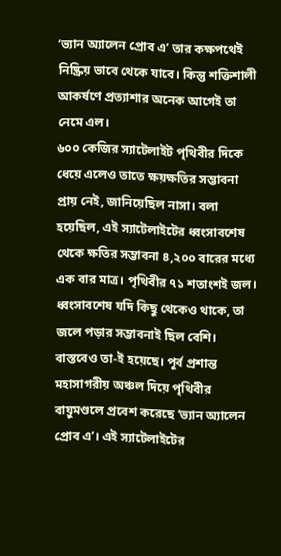‘ভ্যান অ্যালেন প্রোব এ’ তার কক্ষপথেই নিষ্ক্রিয় ভাবে থেকে যাবে। কিন্তু শক্তিশালী আকর্ষণে প্রত্যাশার অনেক আগেই তা নেমে এল।
৬০০ কেজির স্যাটেলাইট পৃথিবীর দিকে ধেয়ে এলেও তাতে ক্ষয়ক্ষতির সম্ভাবনা প্রায় নেই, জানিয়েছিল নাসা। বলা হয়েছিল, এই স্যাটেলাইটের ধ্বংসাবশেষ থেকে ক্ষতির সম্ভাবনা ৪,২০০ বারের মধ্যে এক বার মাত্র। পৃথিবীর ৭১ শতাংশই জল। ধ্বংসাবশেষ যদি কিছু থেকেও থাকে, তা জলে পড়ার সম্ভাবনাই ছিল বেশি। বাস্তবেও তা-ই হয়েছে। পূর্ব প্রশান্ত মহাসাগরীয় অঞ্চল দিয়ে পৃথিবীর বায়ুমণ্ডলে প্রবেশ করেছে ‘ভ্যান অ্যালেন প্রোব এ’। এই স্যাটেলাইটের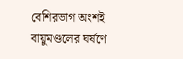বেশিরভাগ অংশই বায়ুমণ্ডলের ঘর্ষণে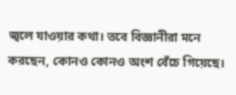জ্বলে যাওয়ার কথা। তবে বিজ্ঞানীরা মনে করছেন, কোনও কোনও অংশ বেঁচে গিয়েছে।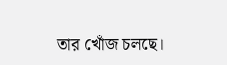তার খোঁজ চলছে।